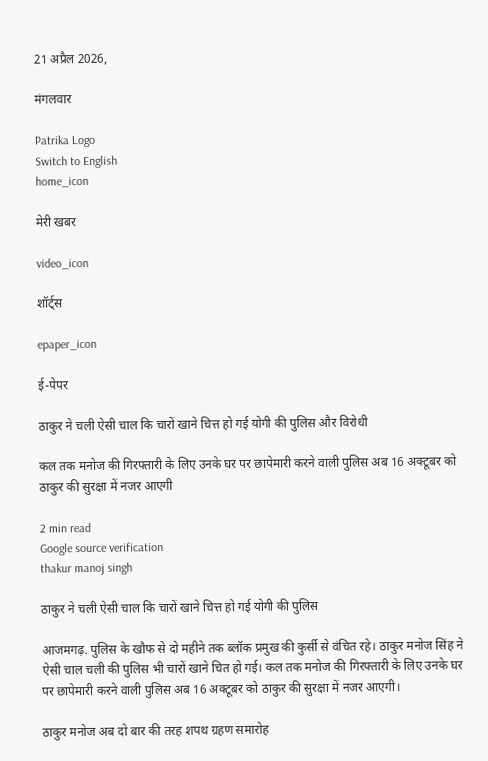21 अप्रैल 2026,

मंगलवार

Patrika Logo
Switch to English
home_icon

मेरी खबर

video_icon

शॉर्ट्स

epaper_icon

ई-पेपर

ठाकुर ने चली ऐसी चाल कि चारों खाने चित्त हो गई योगी की पुलिस और विरोधी

कल तक मनोज की गिरफ्तारी के लिए उनके घर पर छापेमारी करने वाली पुलिस अब 16 अक्टूबर को ठाकुर की सुरक्षा में नजर आएगी

2 min read
Google source verification
thakur manoj singh

ठाकुर ने चली ऐसी चाल कि चारों खाने चित्त हो गई योगी की पुलिस

आजमगढ़. पुलिस के खौफ से दो महीने तक ब्लॉक प्रमुख की कुर्सी से वंचित रहे। ठाकुर मनोज सिंह ने ऐसी चाल चली की पुलिस भी चारों खाने चित हो गई। कल तक मनोज की गिरफ्तारी के लिए उनके घर पर छापेमारी करने वाली पुलिस अब 16 अक्टूबर को ठाकुर की सुरक्षा में नजर आएगी।

ठाकुर मनोज अब दो बार की तरह शपथ ग्रहण समारोह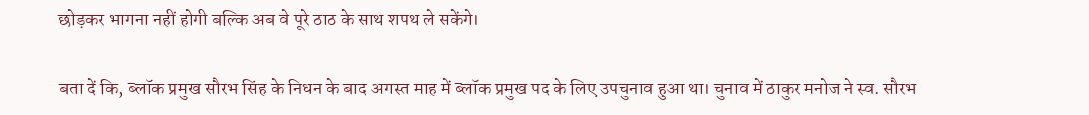छोड़कर भागना नहीं होगी बल्कि अब वे पूरे ठाठ के साथ शपथ ले सकेंगे।

बता दें कि, ब्लॉक प्रमुख सौरभ सिंह के निधन के बाद अगस्त माह में ब्लॉक प्रमुख पद के लिए उपचुनाव हुआ था। चुनाव में ठाकुर मनोज ने स्व. सौरभ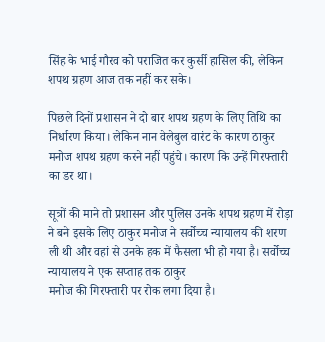सिंह के भाई गौरव को पराजित कर कुर्सी हासिल की, लेकिन शपथ ग्रहण आज तक नहीं कर सके।

पिछले दिनों प्रशासन ने दो बार शपथ ग्रहण के लिए तिथि का निर्धारण किया। लेकिन नान वेलेबुल वारंट के कारण ठाकुर मनोज शपथ ग्रहण करने नहीं पहुंचे। कारण कि उन्हें गिरफ्तारी का डर था।

सूत्रों की माने तो प्रशासन और पुलिस उनके शपथ ग्रहण में रोड़ा ने बने इसके लिए ठाकुर मनोज ने सर्वोच्च न्यायालय की शरण ली थी और वहां से उनके हक में फैसला भी हो गया है। सर्वोच्च न्यायालय ने एक सप्ताह तक ठाकुर
मनोज की गिरफ्तारी पर रोक लगा दिया है।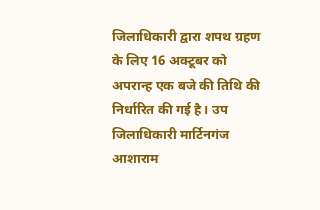जिलाधिकारी द्वारा शपथ ग्रहण के लिए 16 अक्टूबर को अपरान्ह एक बजे की तिथि की निर्धारित की गई है। उप जिलाधिकारी मार्टिनगंज आशाराम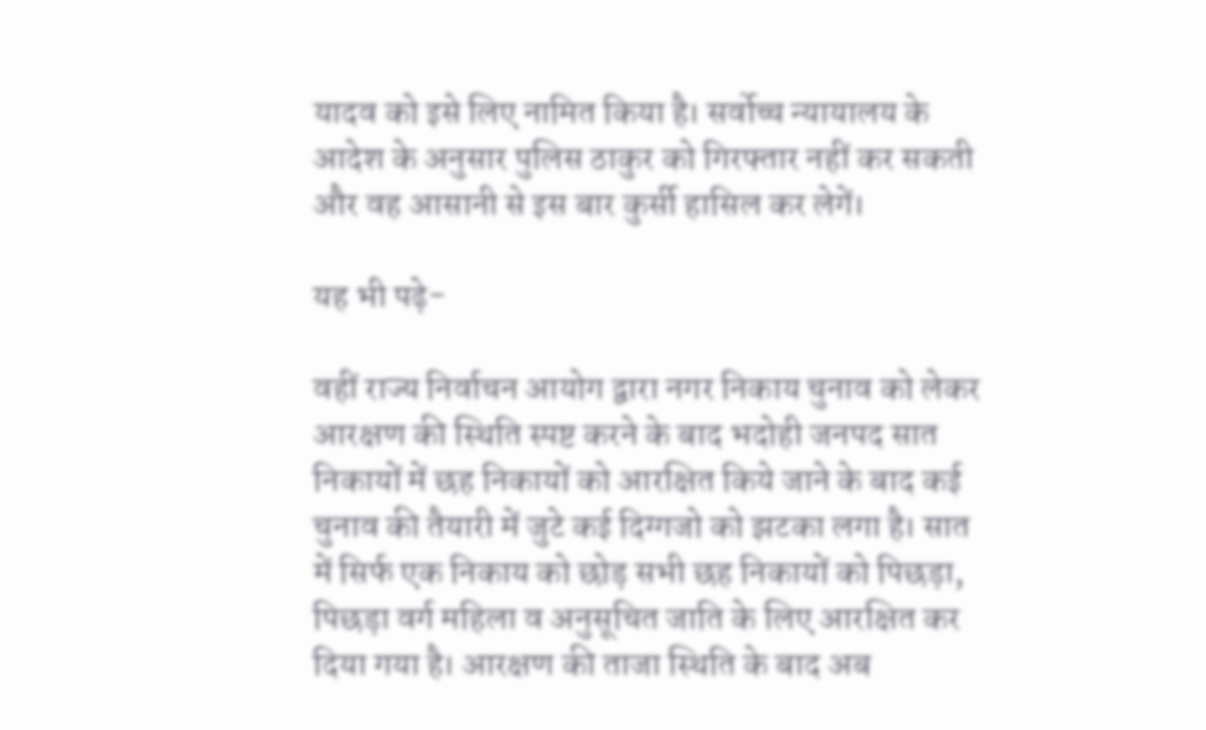यादव को इसे लिए नामित किया है। सर्वोच्च न्यायालय के आदेश के अनुसार पुलिस ठाकुर को गिरफ्तार नहीं कर सकती और वह आसानी से इस बार कुर्सी हासिल कर लेगें।

यह भी पढ़े-

वहीं राज्य निर्वाचन आयोग द्वारा नगर निकाय चुनाव को लेकर आरक्षण की स्थिति स्पष्ट करने के बाद भदोही जनपद सात निकायों में छह निकायों को आरक्षित किये जाने के बाद कई चुनाव की तैयारी में जुटे कई दिग्गजो को झटका लगा है। सात में सिर्फ एक निकाय को छोड़ सभी छह निकायों को पिछड़ा, पिछड़ा वर्ग महिला व अनुसूचित जाति के लिए आरक्षित कर दिया गया है। आरक्षण की ताजा स्थिति के बाद अब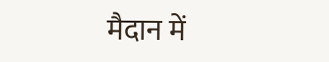मैदान में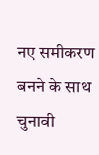नए समीकरण बनने के साथ चुनावी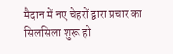मैदान में नए चेहरों द्वारा प्रचार का सिलसिला शुरू हो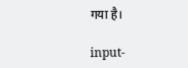गया है।

input-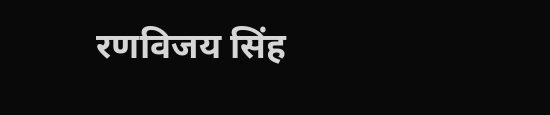रणविजय सिंह